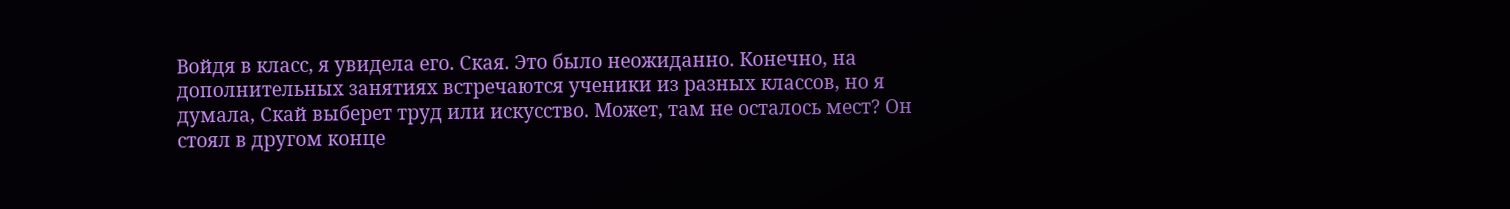Войдя в класс, я увидела его. Ская. Это было неожиданно. Конечно, на дополнительных занятиях встречаются ученики из разных классов, но я думала, Скай выберет труд или искусство. Может, там не осталось мест? Он стоял в другом конце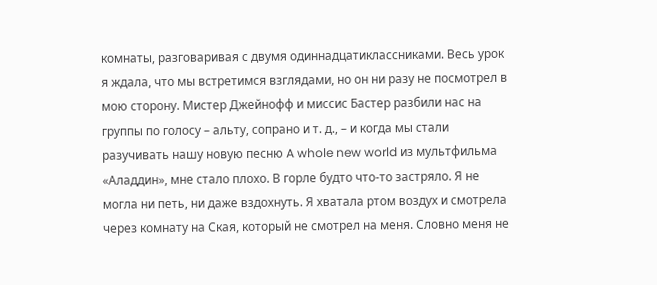комнаты, разговаривая с двумя одиннадцатиклассниками. Весь урок я ждала, что мы встретимся взглядами, но он ни разу не посмотрел в мою сторону. Мистер Джейнофф и миссис Бастер разбили нас на группы по голосу – альту, сопрано и т. д., – и когда мы стали разучивать нашу новую песню A whole new world из мультфильма «Аладдин», мне стало плохо. В горле будто что-то застряло. Я не могла ни петь, ни даже вздохнуть. Я хватала ртом воздух и смотрела через комнату на Ская, который не смотрел на меня. Словно меня не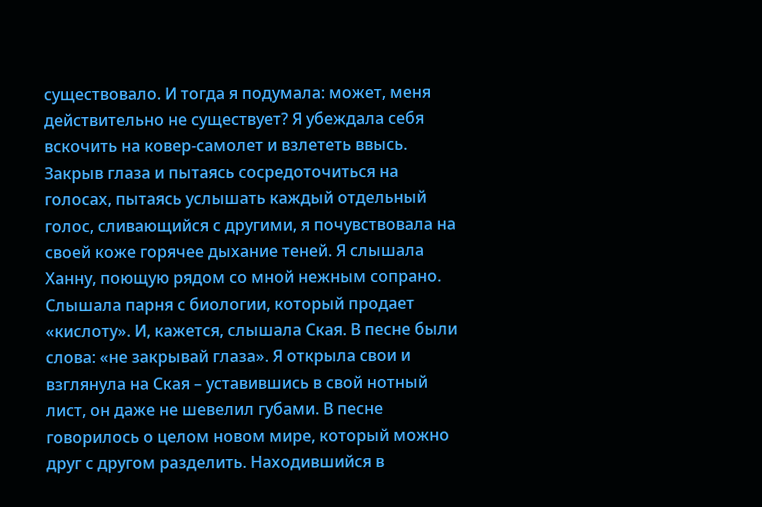существовало. И тогда я подумала: может, меня действительно не существует? Я убеждала себя вскочить на ковер-самолет и взлететь ввысь. Закрыв глаза и пытаясь сосредоточиться на голосах, пытаясь услышать каждый отдельный голос, сливающийся с другими, я почувствовала на своей коже горячее дыхание теней. Я слышала Ханну, поющую рядом со мной нежным сопрано. Слышала парня с биологии, который продает «кислоту». И, кажется, слышала Ская. В песне были слова: «не закрывай глаза». Я открыла свои и взглянула на Ская – уставившись в свой нотный лист, он даже не шевелил губами. В песне говорилось о целом новом мире, который можно друг с другом разделить. Находившийся в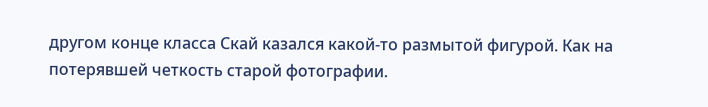другом конце класса Скай казался какой-то размытой фигурой. Как на потерявшей четкость старой фотографии.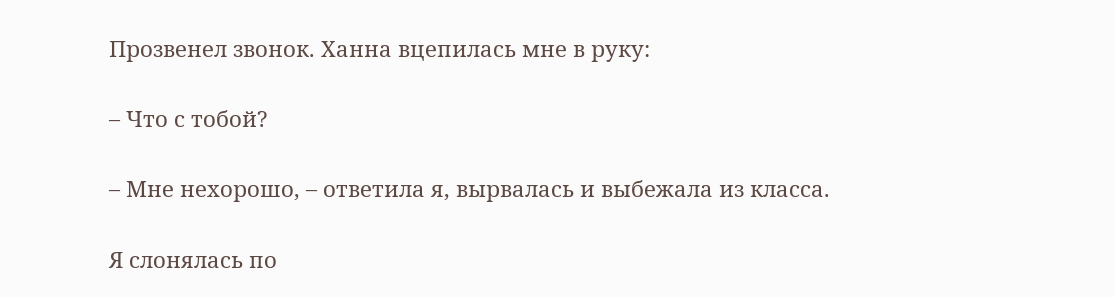Прозвенел звонок. Ханна вцепилась мне в руку:

– Что с тобой?

– Мне нехорошо, – ответила я, вырвалась и выбежала из класса.

Я слонялась по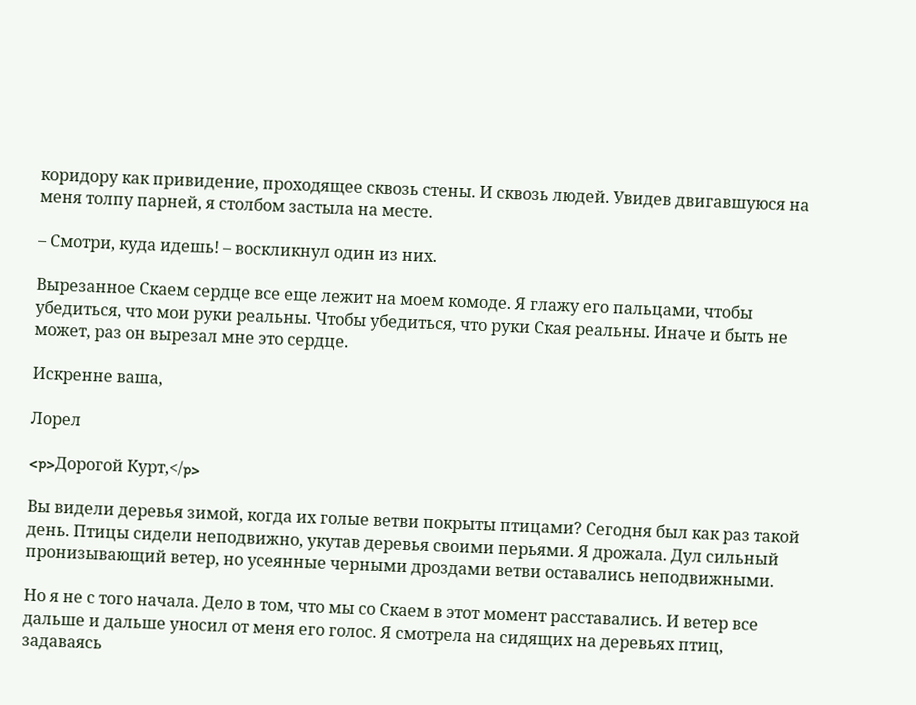коридору как привидение, проходящее сквозь стены. И сквозь людей. Увидев двигавшуюся на меня толпу парней, я столбом застыла на месте.

– Смотри, куда идешь! – воскликнул один из них.

Вырезанное Скаем сердце все еще лежит на моем комоде. Я глажу его пальцами, чтобы убедиться, что мои руки реальны. Чтобы убедиться, что руки Ская реальны. Иначе и быть не может, раз он вырезал мне это сердце.

Искренне ваша,

Лорел

<p>Дорогой Курт,</p>

Вы видели деревья зимой, когда их голые ветви покрыты птицами? Сегодня был как раз такой день. Птицы сидели неподвижно, укутав деревья своими перьями. Я дрожала. Дул сильный пронизывающий ветер, но усеянные черными дроздами ветви оставались неподвижными.

Но я не с того начала. Дело в том, что мы со Скаем в этот момент расставались. И ветер все дальше и дальше уносил от меня его голос. Я смотрела на сидящих на деревьях птиц, задаваясь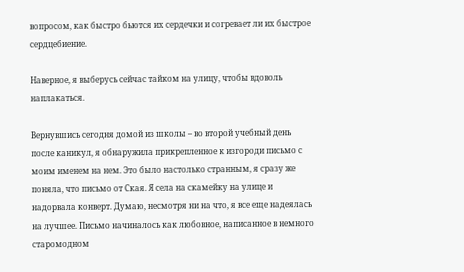вопросом, как быстро бьются их сердечки и согревает ли их быстрое сердцебиение.

Наверное, я выберусь сейчас тайком на улицу, чтобы вдоволь наплакаться.

Вернувшись сегодня домой из школы – во второй учебный день после каникул, я обнаружила прикрепленное к изгороди письмо с моим именем на нем. Это было настолько странным, я сразу же поняла, что письмо от Ская. Я села на скамейку на улице и надорвала конверт. Думаю, несмотря ни на что, я все еще надеялась на лучшее. Письмо начиналось как любовное, написанное в немного старомодном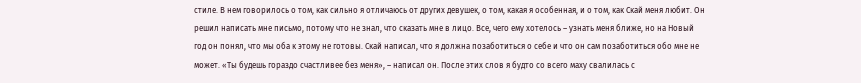стиле. В нем говорилось о том, как сильно я отличаюсь от других девушек, о том, какая я особенная, и о том, как Скай меня любит. Он решил написать мне письмо, потому что не знал, что сказать мне в лицо. Все, чего ему хотелось – узнать меня ближе, но на Новый год он понял, что мы оба к этому не готовы. Скай написал, что я должна позаботиться о себе и что он сам позаботиться обо мне не может. «Ты будешь гораздо счастливее без меня», – написал он. После этих слов я будто со всего маху свалилась с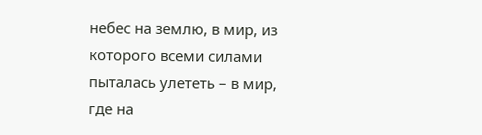небес на землю, в мир, из которого всеми силами пыталась улететь – в мир, где на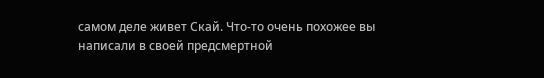самом деле живет Скай. Что-то очень похожее вы написали в своей предсмертной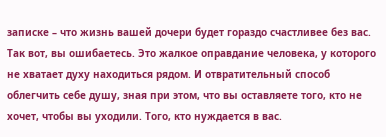записке – что жизнь вашей дочери будет гораздо счастливее без вас. Так вот, вы ошибаетесь. Это жалкое оправдание человека, у которого не хватает духу находиться рядом. И отвратительный способ облегчить себе душу, зная при этом, что вы оставляете того, кто не хочет, чтобы вы уходили. Того, кто нуждается в вас.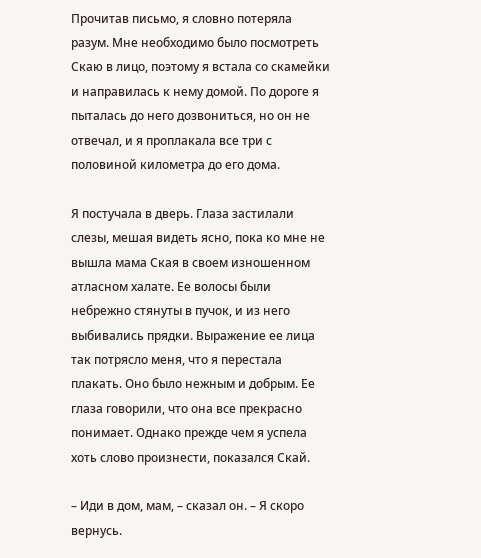Прочитав письмо, я словно потеряла разум. Мне необходимо было посмотреть Скаю в лицо, поэтому я встала со скамейки и направилась к нему домой. По дороге я пыталась до него дозвониться, но он не отвечал, и я проплакала все три с половиной километра до его дома.

Я постучала в дверь. Глаза застилали слезы, мешая видеть ясно, пока ко мне не вышла мама Ская в своем изношенном атласном халате. Ее волосы были небрежно стянуты в пучок, и из него выбивались прядки. Выражение ее лица так потрясло меня, что я перестала плакать. Оно было нежным и добрым. Ее глаза говорили, что она все прекрасно понимает. Однако прежде чем я успела хоть слово произнести, показался Скай.

– Иди в дом, мам, – сказал он. – Я скоро вернусь.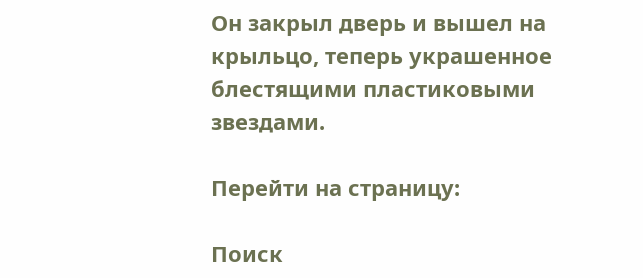Он закрыл дверь и вышел на крыльцо, теперь украшенное блестящими пластиковыми звездами.

Перейти на страницу:

Поиск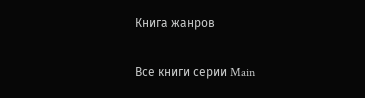Книга жанров

Все книги серии Main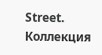Street. Коллекция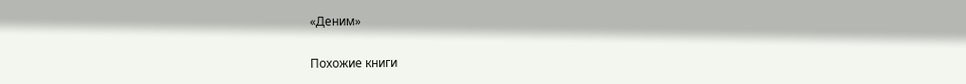«Деним»

Похожие книги